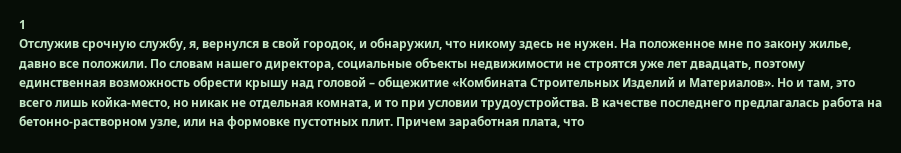1
Отслужив срочную службу, я, вернулся в свой городок, и обнаружил, что никому здесь не нужен. На положенное мне по закону жилье, давно все положили. По словам нашего директора, социальные объекты недвижимости не строятся уже лет двадцать, поэтому единственная возможность обрести крышу над головой – общежитие «Комбината Строительных Изделий и Материалов». Но и там, это всего лишь койка-место, но никак не отдельная комната, и то при условии трудоустройства. В качестве последнего предлагалась работа на бетонно-растворном узле, или на формовке пустотных плит. Причем заработная плата, что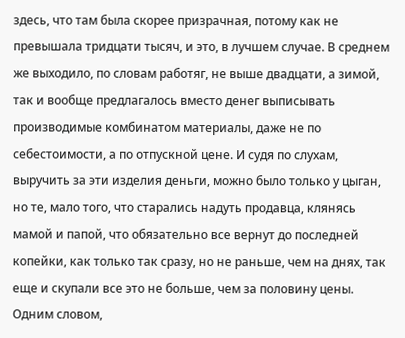здесь, что там была скорее призрачная, потому как не превышала тридцати тысяч, и это, в лучшем случае. В среднем же выходило, по словам работяг, не выше двадцати, а зимой, так и вообще предлагалось вместо денег выписывать производимые комбинатом материалы, даже не по себестоимости, а по отпускной цене. И судя по слухам, выручить за эти изделия деньги, можно было только у цыган, но те, мало того, что старались надуть продавца, клянясь мамой и папой, что обязательно все вернут до последней копейки, как только так сразу, но не раньше, чем на днях, так еще и скупали все это не больше, чем за половину цены. Одним словом,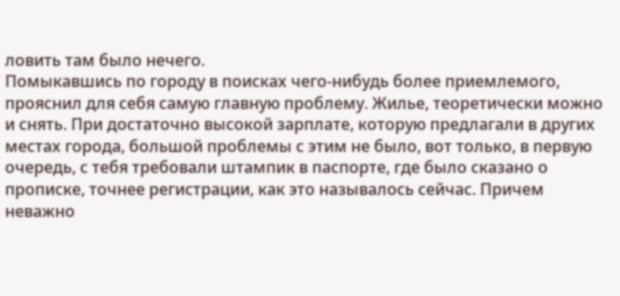ловить там было нечего.
Помыкавшись по городу в поисках чего-нибудь более приемлемого, прояснил для себя самую главную проблему. Жилье, теоретически можно и снять. При достаточно высокой зарплате, которую предлагали в других местах города, большой проблемы с этим не было, вот только, в первую очередь, с тебя требовали штампик в паспорте, где было сказано о прописке, точнее регистрации, как это называлось сейчас. Причем неважно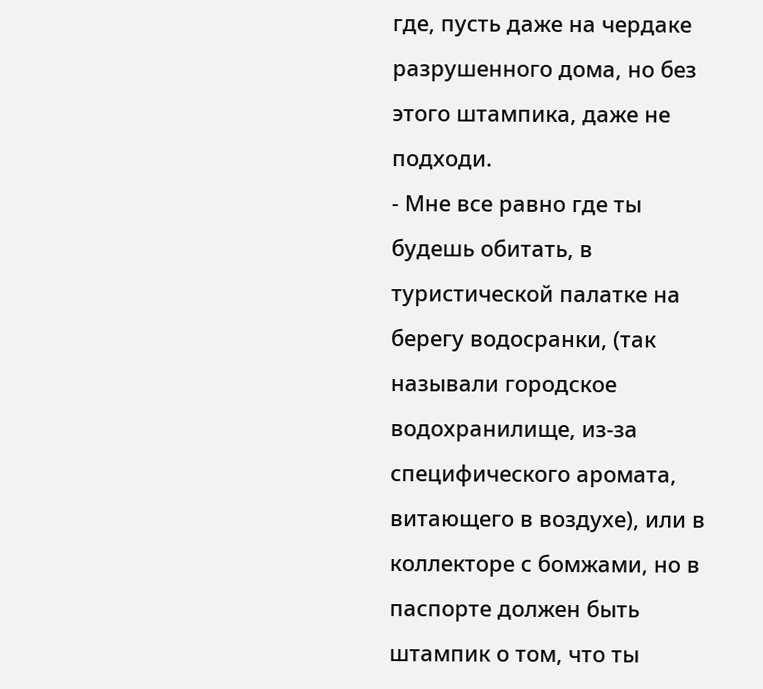где, пусть даже на чердаке разрушенного дома, но без этого штампика, даже не подходи.
- Мне все равно где ты будешь обитать, в туристической палатке на берегу водосранки, (так называли городское водохранилище, из-за специфического аромата, витающего в воздухе), или в коллекторе с бомжами, но в паспорте должен быть штампик о том, что ты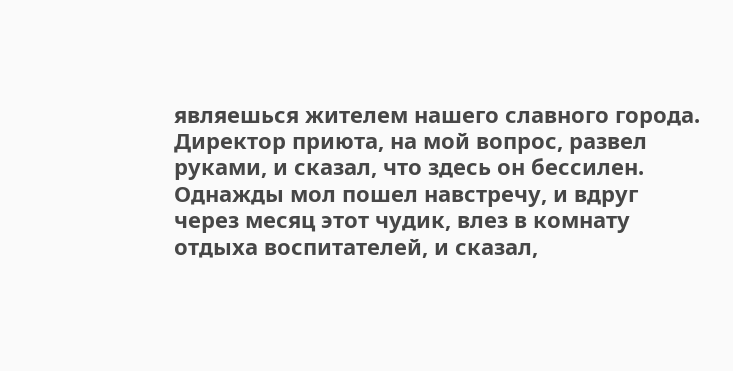являешься жителем нашего славного города.
Директор приюта, на мой вопрос, развел руками, и сказал, что здесь он бессилен. Однажды мол пошел навстречу, и вдруг через месяц этот чудик, влез в комнату отдыха воспитателей, и сказал,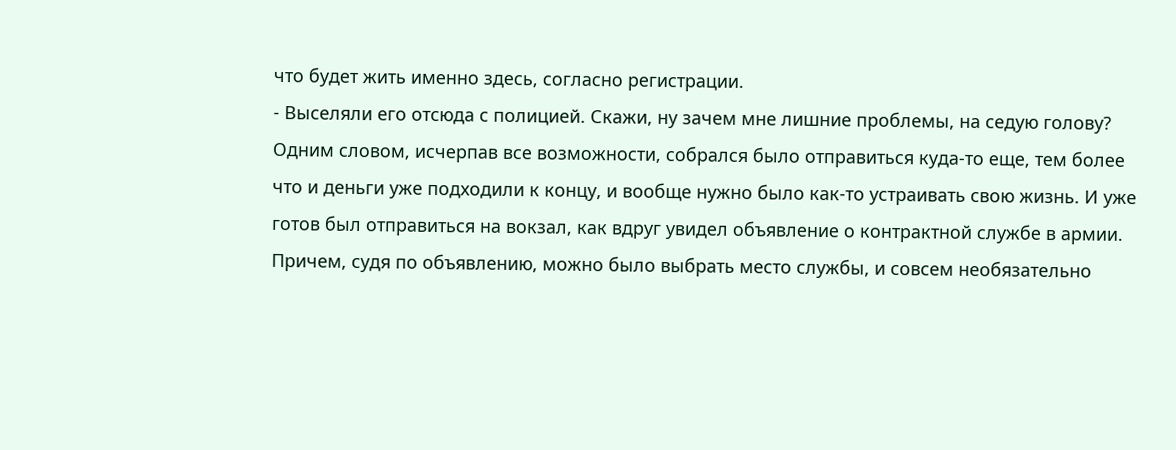что будет жить именно здесь, согласно регистрации.
- Выселяли его отсюда с полицией. Скажи, ну зачем мне лишние проблемы, на седую голову?
Одним словом, исчерпав все возможности, собрался было отправиться куда-то еще, тем более что и деньги уже подходили к концу, и вообще нужно было как-то устраивать свою жизнь. И уже готов был отправиться на вокзал, как вдруг увидел объявление о контрактной службе в армии. Причем, судя по объявлению, можно было выбрать место службы, и совсем необязательно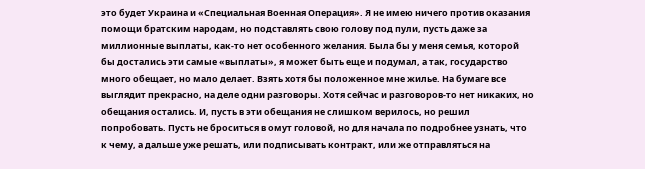это будет Украина и «Специальная Военная Операция». Я не имею ничего против оказания помощи братским народам, но подставлять свою голову под пули, пусть даже за миллионные выплаты, как-то нет особенного желания. Была бы у меня семья, которой бы достались эти самые «выплаты», я может быть еще и подумал, а так, государство много обещает, но мало делает. Взять хотя бы положенное мне жилье. На бумаге все выглядит прекрасно, на деле одни разговоры. Хотя сейчас и разговоров-то нет никаких, но обещания остались. И, пусть в эти обещания не слишком верилось, но решил попробовать. Пусть не броситься в омут головой, но для начала по подробнее узнать, что к чему, а дальше уже решать, или подписывать контракт, или же отправляться на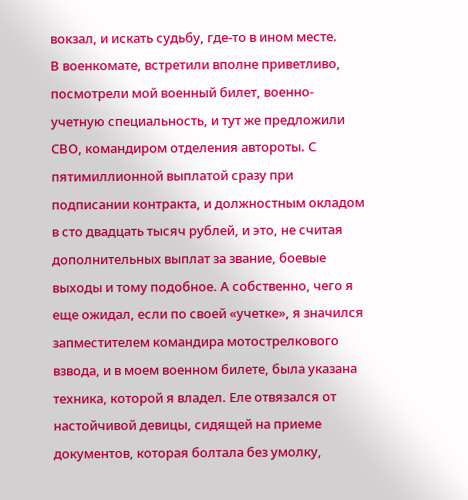вокзал, и искать судьбу, где-то в ином месте.
В военкомате, встретили вполне приветливо, посмотрели мой военный билет, военно-учетную специальность, и тут же предложили СВО, командиром отделения автороты. С пятимиллионной выплатой сразу при подписании контракта, и должностным окладом в сто двадцать тысяч рублей, и это, не считая дополнительных выплат за звание, боевые выходы и тому подобное. А собственно, чего я еще ожидал, если по своей «учетке», я значился запместителем командира мотострелкового взвода, и в моем военном билете, была указана техника, которой я владел. Еле отвязался от настойчивой девицы, сидящей на приеме документов, которая болтала без умолку,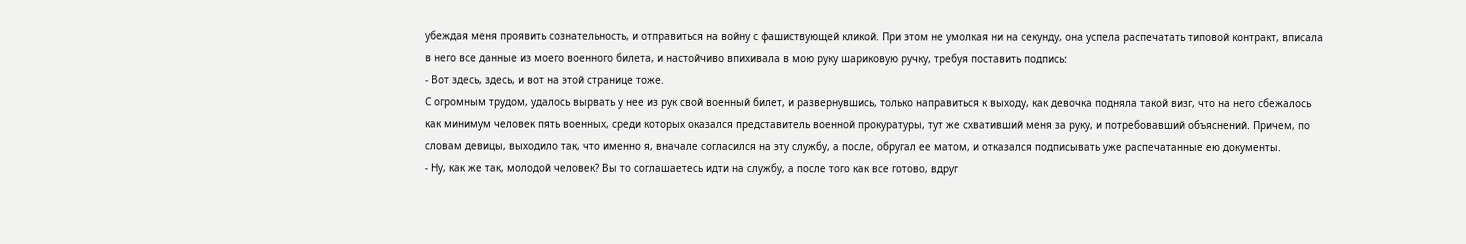убеждая меня проявить сознательность, и отправиться на войну с фашиствующей кликой. При этом не умолкая ни на секунду, она успела распечатать типовой контракт, вписала в него все данные из моего военного билета, и настойчиво впихивала в мою руку шариковую ручку, требуя поставить подпись:
- Вот здесь, здесь, и вот на этой странице тоже.
С огромным трудом, удалось вырвать у нее из рук свой военный билет, и развернувшись, только направиться к выходу, как девочка подняла такой визг, что на него сбежалось как минимум человек пять военных, среди которых оказался представитель военной прокуратуры, тут же схвативший меня за руку, и потребовавший объяснений. Причем, по словам девицы, выходило так, что именно я, вначале согласился на эту службу, а после, обругал ее матом, и отказался подписывать уже распечатанные ею документы.
- Ну, как же так, молодой человек? Вы то соглашаетесь идти на службу, а после того как все готово, вдруг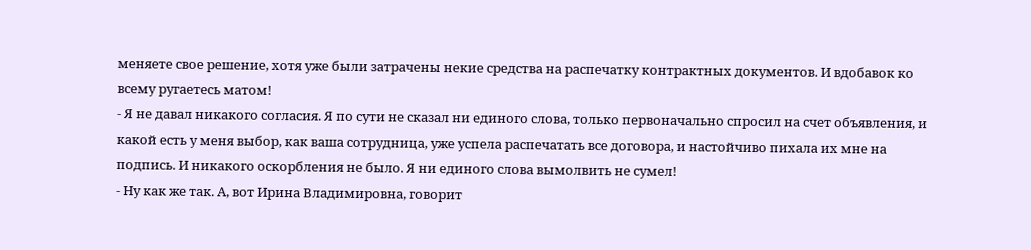меняете свое решение, хотя уже были затрачены некие средства на распечатку контрактных документов. И вдобавок ко всему ругаетесь матом!
- Я не давал никакого согласия. Я по сути не сказал ни единого слова, только первоначально спросил на счет объявления, и какой есть у меня выбор, как ваша сотрудница, уже успела распечатать все договора, и настойчиво пихала их мне на подпись. И никакого оскорбления не было. Я ни единого слова вымолвить не сумел!
- Ну как же так. А, вот Ирина Владимировна, говорит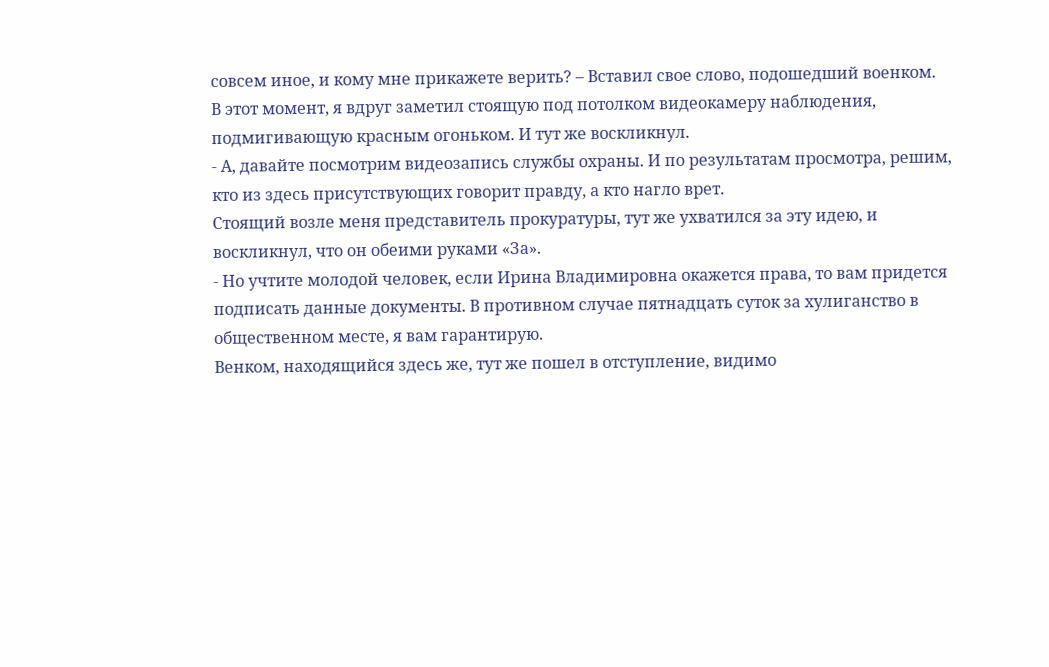совсем иное, и кому мне прикажете верить? – Вставил свое слово, подошедший военком.
В этот момент, я вдруг заметил стоящую под потолком видеокамеру наблюдения, подмигивающую красным огоньком. И тут же воскликнул.
- А, давайте посмотрим видеозапись службы охраны. И по результатам просмотра, решим, кто из здесь присутствующих говорит правду, а кто нагло врет.
Стоящий возле меня представитель прокуратуры, тут же ухватился за эту идею, и воскликнул, что он обеими руками «За».
- Но учтите молодой человек, если Ирина Владимировна окажется права, то вам придется подписать данные документы. В противном случае пятнадцать суток за хулиганство в общественном месте, я вам гарантирую.
Венком, находящийся здесь же, тут же пошел в отступление, видимо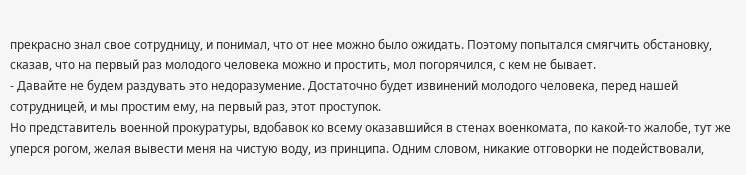прекрасно знал свое сотрудницу, и понимал, что от нее можно было ожидать. Поэтому попытался смягчить обстановку, сказав, что на первый раз молодого человека можно и простить, мол погорячился, с кем не бывает.
- Давайте не будем раздувать это недоразумение. Достаточно будет извинений молодого человека, перед нашей сотрудницей, и мы простим ему, на первый раз, этот проступок.
Но представитель военной прокуратуры, вдобавок ко всему оказавшийся в стенах военкомата, по какой-то жалобе, тут же уперся рогом, желая вывести меня на чистую воду, из принципа. Одним словом, никакие отговорки не подействовали,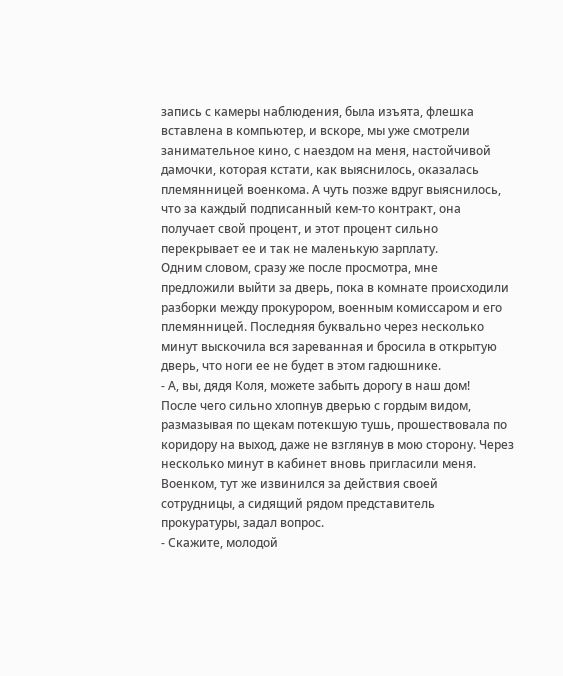запись с камеры наблюдения, была изъята, флешка вставлена в компьютер, и вскоре, мы уже смотрели занимательное кино, с наездом на меня, настойчивой дамочки, которая кстати, как выяснилось, оказалась племянницей военкома. А чуть позже вдруг выяснилось, что за каждый подписанный кем-то контракт, она получает свой процент, и этот процент сильно перекрывает ее и так не маленькую зарплату.
Одним словом, сразу же после просмотра, мне предложили выйти за дверь, пока в комнате происходили разборки между прокурором, военным комиссаром и его племянницей. Последняя буквально через несколько минут выскочила вся зареванная и бросила в открытую дверь, что ноги ее не будет в этом гадюшнике.
- А, вы, дядя Коля, можете забыть дорогу в наш дом!
После чего сильно хлопнув дверью с гордым видом, размазывая по щекам потекшую тушь, прошествовала по коридору на выход, даже не взглянув в мою сторону. Через несколько минут в кабинет вновь пригласили меня. Военком, тут же извинился за действия своей сотрудницы, а сидящий рядом представитель прокуратуры, задал вопрос.
- Скажите, молодой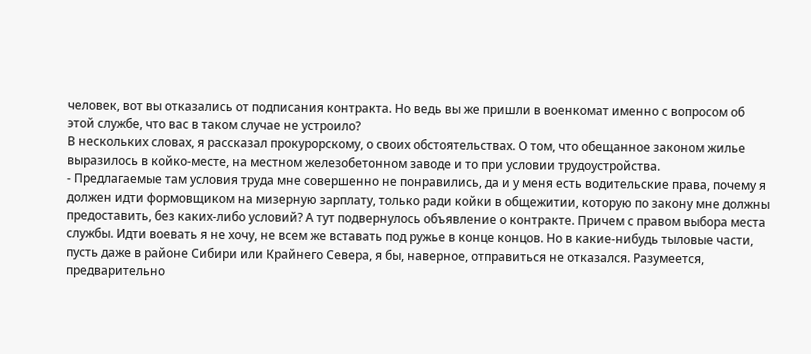человек, вот вы отказались от подписания контракта. Но ведь вы же пришли в военкомат именно с вопросом об этой службе, что вас в таком случае не устроило?
В нескольких словах, я рассказал прокурорскому, о своих обстоятельствах. О том, что обещанное законом жилье выразилось в койко-месте, на местном железобетонном заводе и то при условии трудоустройства.
- Предлагаемые там условия труда мне совершенно не понравились, да и у меня есть водительские права, почему я должен идти формовщиком на мизерную зарплату, только ради койки в общежитии, которую по закону мне должны предоставить, без каких-либо условий? А тут подвернулось объявление о контракте. Причем с правом выбора места службы. Идти воевать я не хочу, не всем же вставать под ружье в конце концов. Но в какие-нибудь тыловые части, пусть даже в районе Сибири или Крайнего Севера, я бы, наверное, отправиться не отказался. Разумеется, предварительно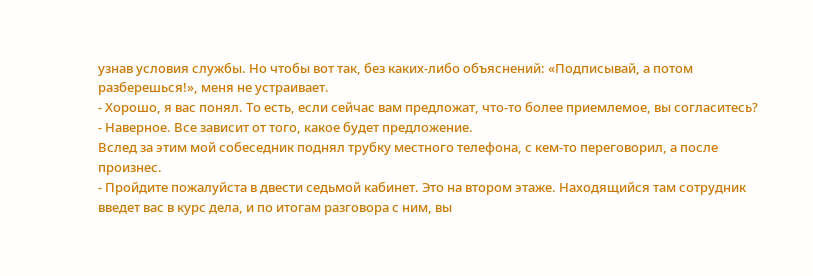узнав условия службы. Но чтобы вот так, без каких-либо объяснений: «Подписывай, а потом разберешься!», меня не устраивает.
- Хорошо, я вас понял. То есть, если сейчас вам предложат, что-то более приемлемое, вы согласитесь?
- Наверное. Все зависит от того, какое будет предложение.
Вслед за этим мой собеседник поднял трубку местного телефона, с кем-то переговорил, а после произнес.
- Пройдите пожалуйста в двести седьмой кабинет. Это на втором этаже. Находящийся там сотрудник введет вас в курс дела, и по итогам разговора с ним, вы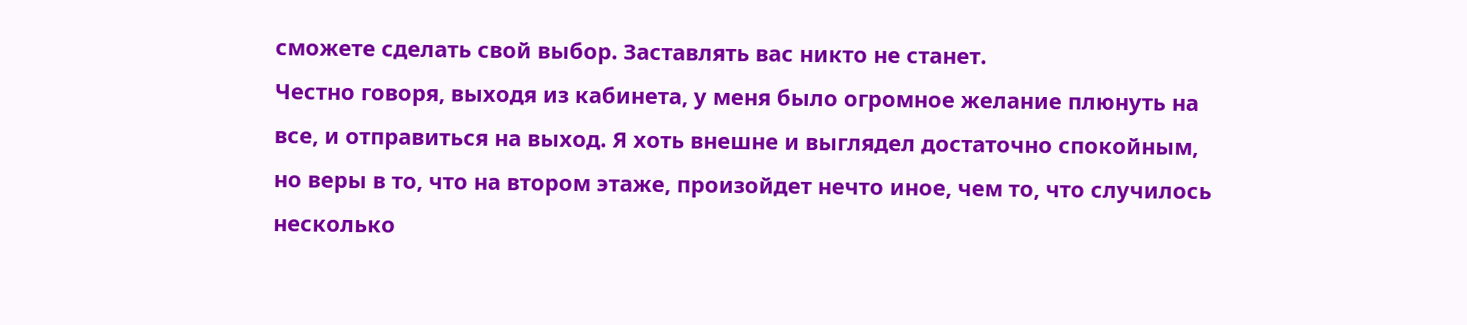сможете сделать свой выбор. Заставлять вас никто не станет.
Честно говоря, выходя из кабинета, у меня было огромное желание плюнуть на все, и отправиться на выход. Я хоть внешне и выглядел достаточно спокойным, но веры в то, что на втором этаже, произойдет нечто иное, чем то, что случилось несколько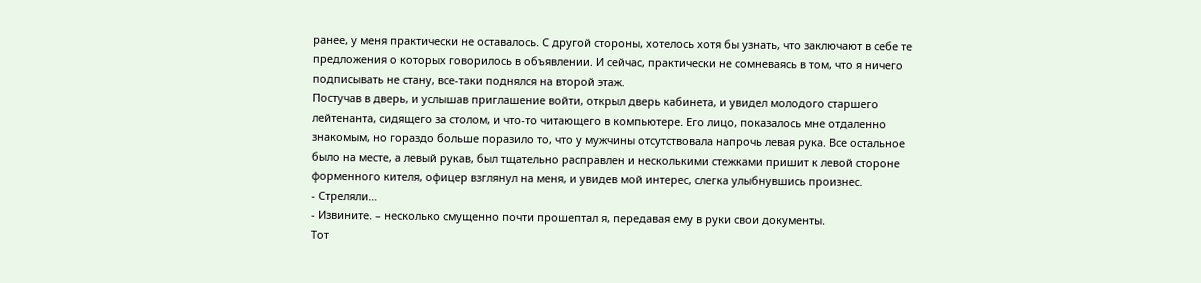ранее, у меня практически не оставалось. С другой стороны, хотелось хотя бы узнать, что заключают в себе те предложения о которых говорилось в объявлении. И сейчас, практически не сомневаясь в том, что я ничего подписывать не стану, все-таки поднялся на второй этаж.
Постучав в дверь, и услышав приглашение войти, открыл дверь кабинета, и увидел молодого старшего лейтенанта, сидящего за столом, и что-то читающего в компьютере. Его лицо, показалось мне отдаленно знакомым, но гораздо больше поразило то, что у мужчины отсутствовала напрочь левая рука. Все остальное было на месте, а левый рукав, был тщательно расправлен и несколькими стежками пришит к левой стороне форменного кителя, офицер взглянул на меня, и увидев мой интерес, слегка улыбнувшись произнес.
- Стреляли…
- Извините. – несколько смущенно почти прошептал я, передавая ему в руки свои документы.
Тот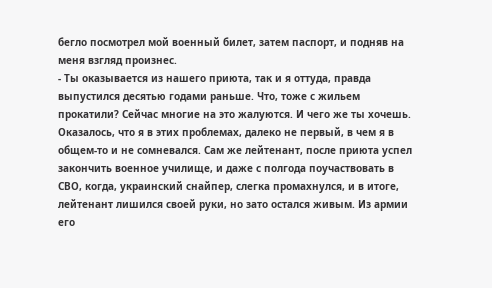бегло посмотрел мой военный билет, затем паспорт, и подняв на меня взгляд произнес.
- Ты оказывается из нашего приюта, так и я оттуда, правда выпустился десятью годами раньше. Что, тоже с жильем прокатили? Сейчас многие на это жалуются. И чего же ты хочешь.
Оказалось, что я в этих проблемах, далеко не первый, в чем я в общем-то и не сомневался. Сам же лейтенант, после приюта успел закончить военное училище, и даже с полгода поучаствовать в СВО, когда, украинский снайпер, слегка промахнулся, и в итоге, лейтенант лишился своей руки, но зато остался живым. Из армии его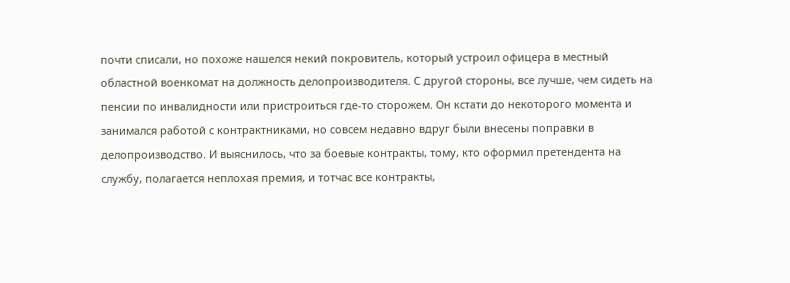почти списали, но похоже нашелся некий покровитель, который устроил офицера в местный областной военкомат на должность делопроизводителя. С другой стороны, все лучше, чем сидеть на пенсии по инвалидности или пристроиться где-то сторожем. Он кстати до некоторого момента и занимался работой с контрактниками, но совсем недавно вдруг были внесены поправки в делопроизводство. И выяснилось, что за боевые контракты, тому, кто оформил претендента на службу, полагается неплохая премия, и тотчас все контракты,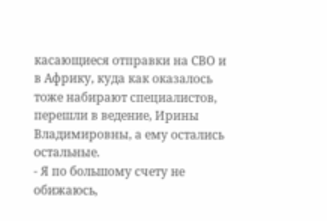касающиеся отправки на СВО и в Африку, куда как оказалось тоже набирают специалистов, перешли в ведение, Ирины Владимировны, а ему остались остальные.
- Я по большому счету не обижаюсь,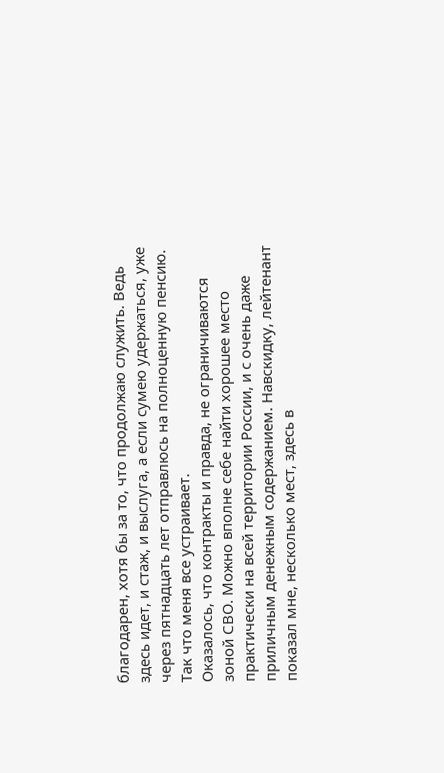благодарен, хотя бы за то, что продолжаю служить. Ведь здесь идет, и стаж, и выслуга, а если сумею удержаться, уже через пятнадцать лет отправлюсь на полноценную пенсию. Так что меня все устраивает.
Оказалось, что контракты и правда, не ограничиваются зоной СВО. Можно вполне себе найти хорошее место практически на всей территории России, и с очень даже приличным денежным содержанием. Навскидку, лейтенант показал мне, несколько мест, здесь в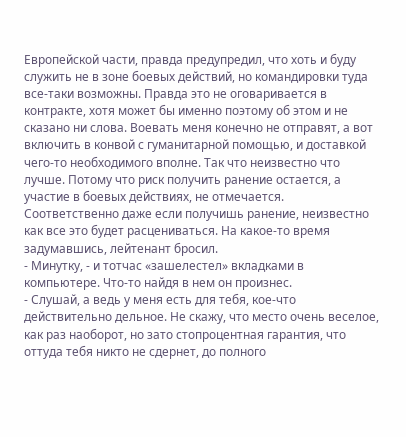Европейской части, правда предупредил, что хоть и буду служить не в зоне боевых действий, но командировки туда все-таки возможны. Правда это не оговаривается в контракте, хотя может бы именно поэтому об этом и не сказано ни слова. Воевать меня конечно не отправят, а вот включить в конвой с гуманитарной помощью, и доставкой чего-то необходимого вполне. Так что неизвестно что лучше. Потому что риск получить ранение остается, а участие в боевых действиях, не отмечается. Соответственно даже если получишь ранение, неизвестно как все это будет расцениваться. На какое-то время задумавшись, лейтенант бросил.
- Минутку, - и тотчас «зашелестел» вкладками в компьютере. Что-то найдя в нем он произнес.
- Слушай, а ведь у меня есть для тебя, кое-что действительно дельное. Не скажу, что место очень веселое, как раз наоборот, но зато стопроцентная гарантия, что оттуда тебя никто не сдернет, до полного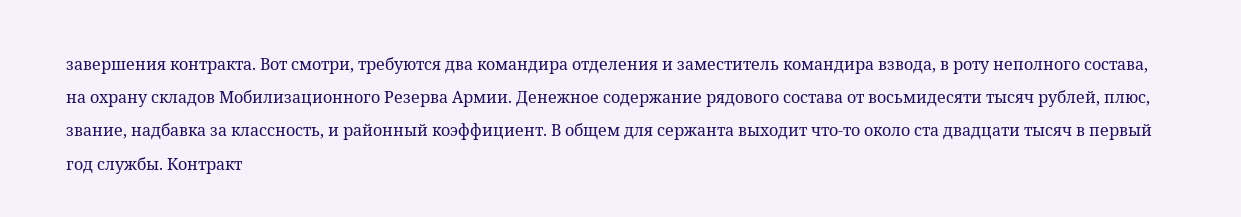завершения контракта. Вот смотри, требуются два командира отделения и заместитель командира взвода, в роту неполного состава, на охрану складов Мобилизационного Резерва Армии. Денежное содержание рядового состава от восьмидесяти тысяч рублей, плюс, звание, надбавка за классность, и районный коэффициент. В общем для сержанта выходит что-то около ста двадцати тысяч в первый год службы. Контракт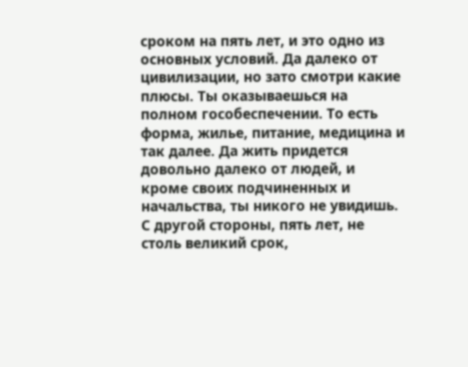сроком на пять лет, и это одно из основных условий. Да далеко от цивилизации, но зато смотри какие плюсы. Ты оказываешься на полном гособеспечении. То есть форма, жилье, питание, медицина и так далее. Да жить придется довольно далеко от людей, и кроме своих подчиненных и начальства, ты никого не увидишь. С другой стороны, пять лет, не столь великий срок,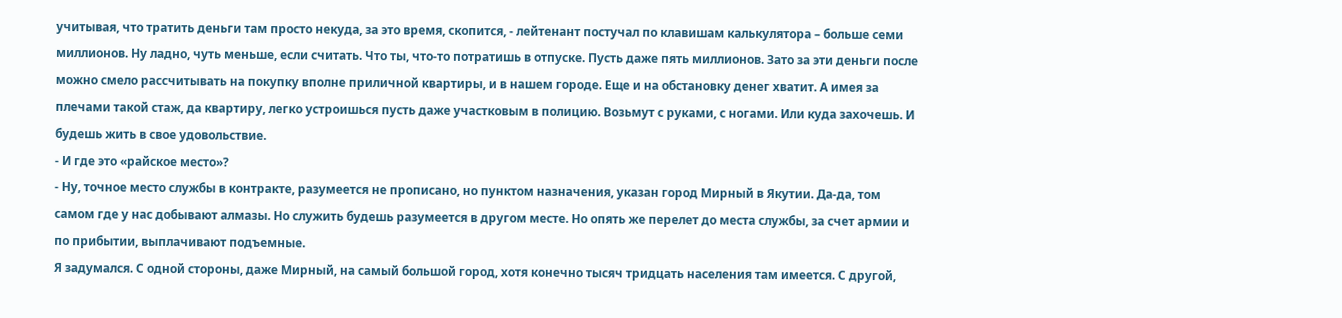учитывая, что тратить деньги там просто некуда, за это время, скопится, - лейтенант постучал по клавишам калькулятора – больше семи миллионов. Ну ладно, чуть меньше, если считать. Что ты, что-то потратишь в отпуске. Пусть даже пять миллионов. Зато за эти деньги после можно смело рассчитывать на покупку вполне приличной квартиры, и в нашем городе. Еще и на обстановку денег хватит. А имея за плечами такой стаж, да квартиру, легко устроишься пусть даже участковым в полицию. Возьмут с руками, с ногами. Или куда захочешь. И будешь жить в свое удовольствие.
- И где это «райское место»?
- Ну, точное место службы в контракте, разумеется не прописано, но пунктом назначения, указан город Мирный в Якутии. Да-да, том самом где у нас добывают алмазы. Но служить будешь разумеется в другом месте. Но опять же перелет до места службы, за счет армии и по прибытии, выплачивают подъемные.
Я задумался. С одной стороны, даже Мирный, на самый большой город, хотя конечно тысяч тридцать населения там имеется. С другой,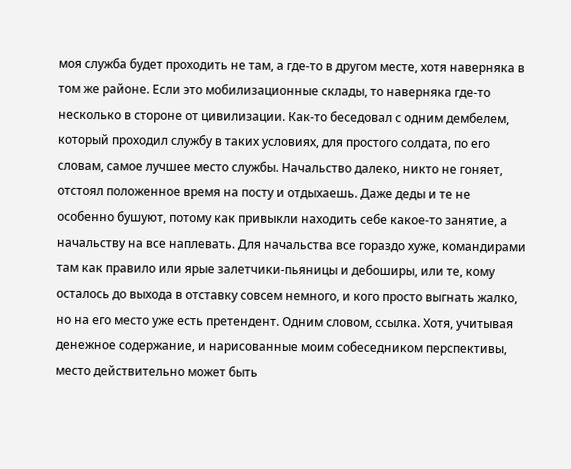моя служба будет проходить не там, а где-то в другом месте, хотя наверняка в том же районе. Если это мобилизационные склады, то наверняка где-то несколько в стороне от цивилизации. Как-то беседовал с одним дембелем, который проходил службу в таких условиях, для простого солдата, по его словам, самое лучшее место службы. Начальство далеко, никто не гоняет, отстоял положенное время на посту и отдыхаешь. Даже деды и те не особенно бушуют, потому как привыкли находить себе какое-то занятие, а начальству на все наплевать. Для начальства все гораздо хуже, командирами там как правило или ярые залетчики-пьяницы и дебоширы, или те, кому осталось до выхода в отставку совсем немного, и кого просто выгнать жалко, но на его место уже есть претендент. Одним словом, ссылка. Хотя, учитывая денежное содержание, и нарисованные моим собеседником перспективы, место действительно может быть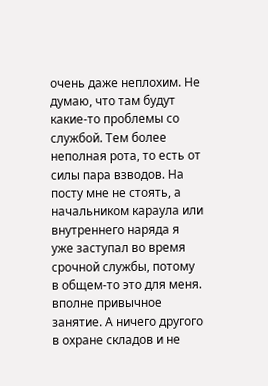очень даже неплохим. Не думаю, что там будут какие-то проблемы со службой. Тем более неполная рота, то есть от силы пара взводов. На посту мне не стоять, а начальником караула или внутреннего наряда я уже заступал во время срочной службы, потому в общем-то это для меня. вполне привычное занятие. А ничего другого в охране складов и не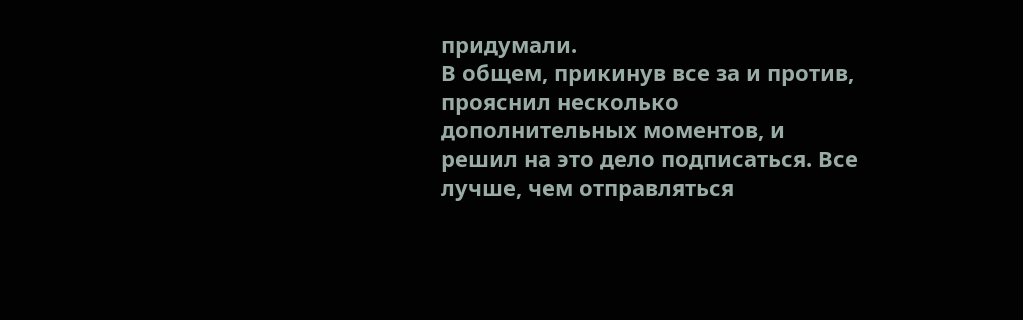придумали.
В общем, прикинув все за и против, прояснил несколько дополнительных моментов, и решил на это дело подписаться. Все лучше, чем отправляться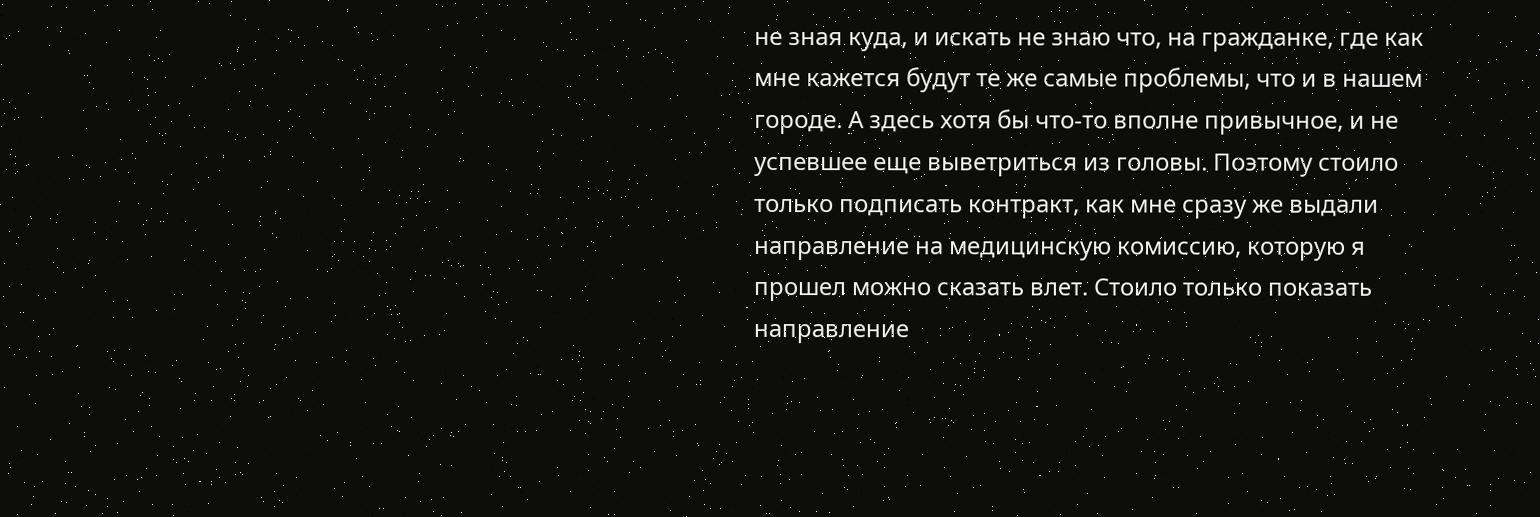не зная куда, и искать не знаю что, на гражданке, где как мне кажется будут те же самые проблемы, что и в нашем городе. А здесь хотя бы что-то вполне привычное, и не успевшее еще выветриться из головы. Поэтому стоило только подписать контракт, как мне сразу же выдали направление на медицинскую комиссию, которую я прошел можно сказать влет. Стоило только показать направление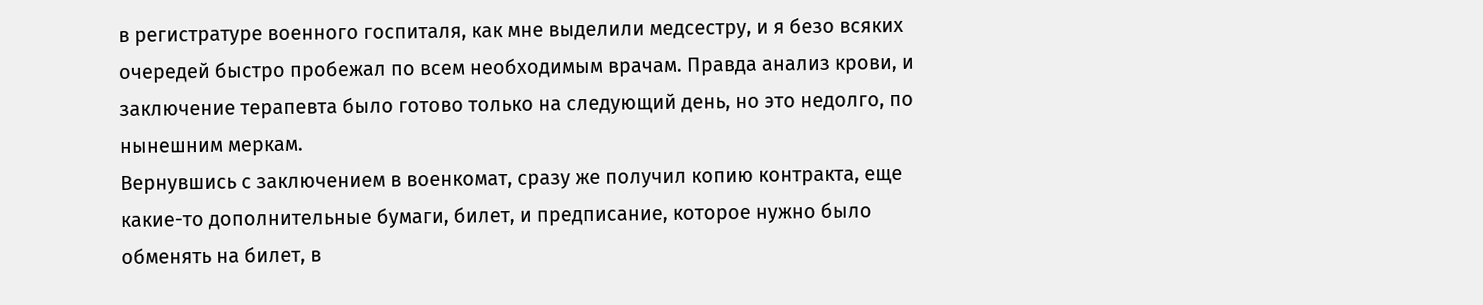в регистратуре военного госпиталя, как мне выделили медсестру, и я безо всяких очередей быстро пробежал по всем необходимым врачам. Правда анализ крови, и заключение терапевта было готово только на следующий день, но это недолго, по нынешним меркам.
Вернувшись с заключением в военкомат, сразу же получил копию контракта, еще какие-то дополнительные бумаги, билет, и предписание, которое нужно было обменять на билет, в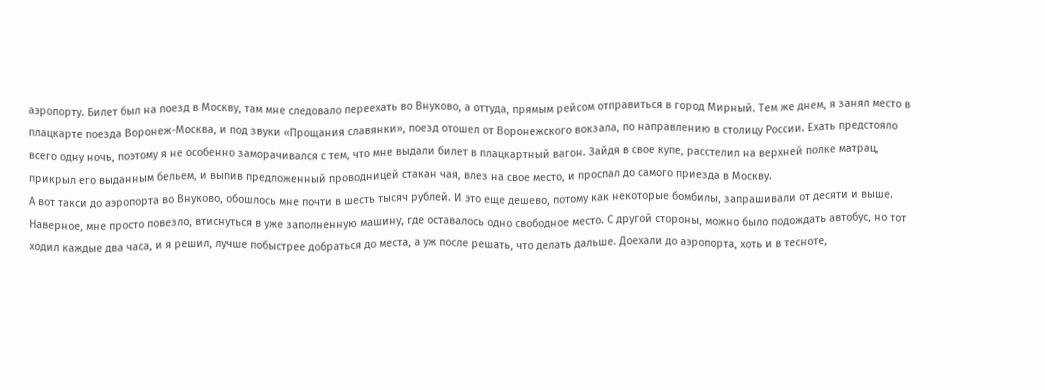аэропорту. Билет был на поезд в Москву, там мне следовало переехать во Внуково, а оттуда, прямым рейсом отправиться в город Мирный. Тем же днем, я занял место в плацкарте поезда Воронеж-Москва, и под звуки «Прощания славянки», поезд отошел от Воронежского вокзала, по направлению в столицу России. Ехать предстояло всего одну ночь, поэтому я не особенно заморачивался с тем, что мне выдали билет в плацкартный вагон. Зайдя в свое купе, расстелил на верхней полке матрац, прикрыл его выданным бельем, и выпив предложенный проводницей стакан чая, влез на свое место, и проспал до самого приезда в Москву.
А вот такси до аэропорта во Внуково, обошлось мне почти в шесть тысяч рублей. И это еще дешево, потому как некоторые бомбилы, запрашивали от десяти и выше. Наверное, мне просто повезло, втиснуться в уже заполненную машину, где оставалось одно свободное место. С другой стороны, можно было подождать автобус, но тот ходил каждые два часа, и я решил, лучше побыстрее добраться до места, а уж после решать, что делать дальше. Доехали до аэропорта, хоть и в тесноте,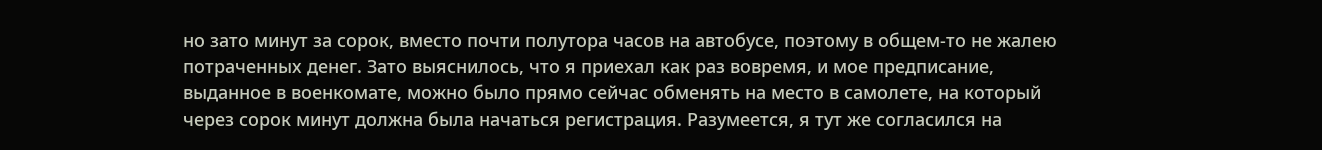но зато минут за сорок, вместо почти полутора часов на автобусе, поэтому в общем-то не жалею потраченных денег. Зато выяснилось, что я приехал как раз вовремя, и мое предписание, выданное в военкомате, можно было прямо сейчас обменять на место в самолете, на который через сорок минут должна была начаться регистрация. Разумеется, я тут же согласился на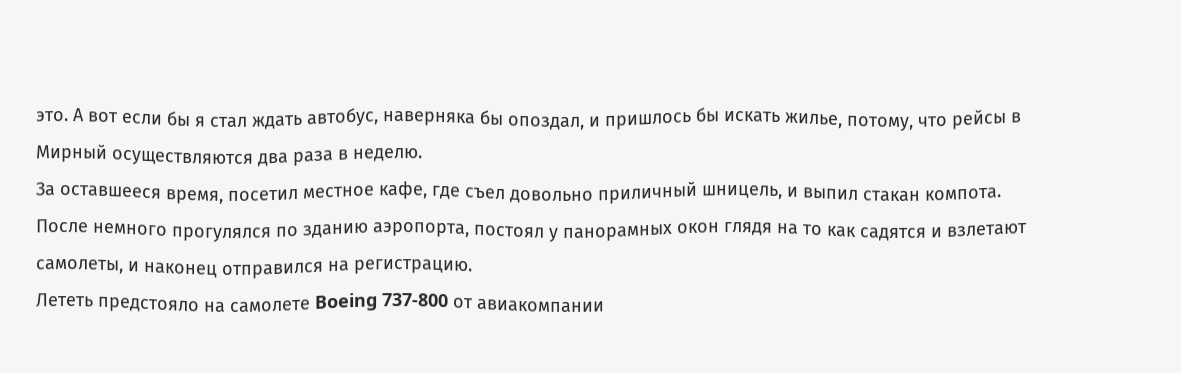это. А вот если бы я стал ждать автобус, наверняка бы опоздал, и пришлось бы искать жилье, потому, что рейсы в Мирный осуществляются два раза в неделю.
За оставшееся время, посетил местное кафе, где съел довольно приличный шницель, и выпил стакан компота. После немного прогулялся по зданию аэропорта, постоял у панорамных окон глядя на то как садятся и взлетают самолеты, и наконец отправился на регистрацию.
Лететь предстояло на самолете Boeing 737-800 от авиакомпании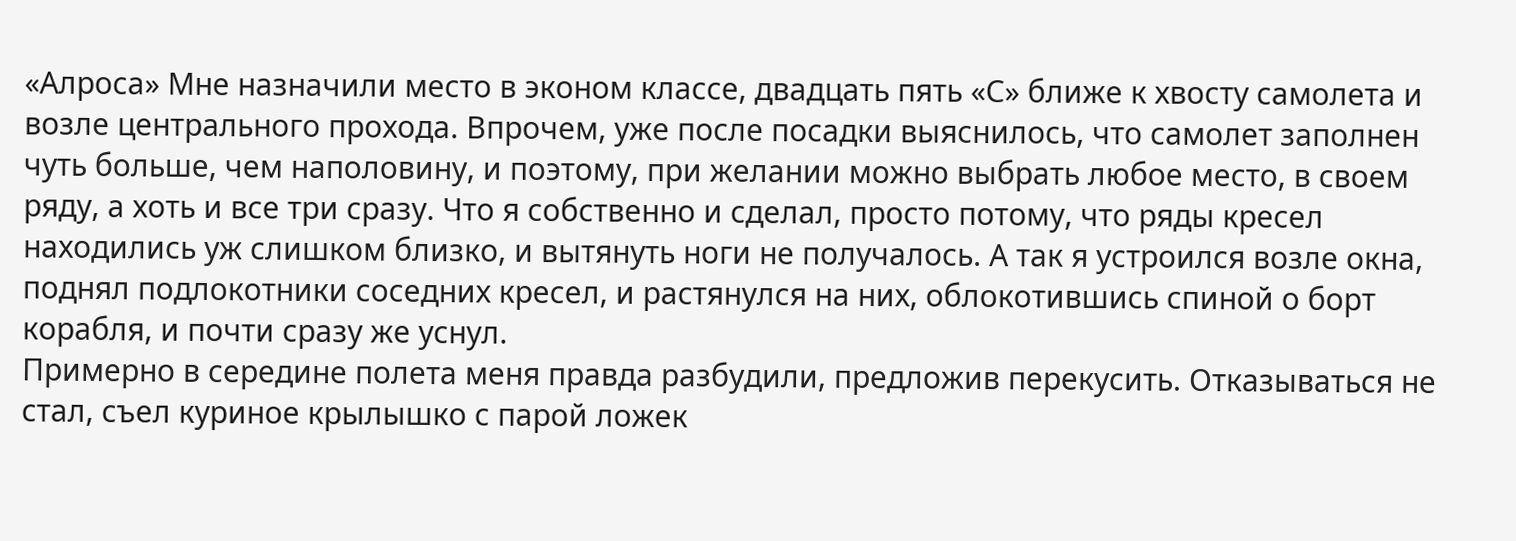«Алроса» Мне назначили место в эконом классе, двадцать пять «С» ближе к хвосту самолета и возле центрального прохода. Впрочем, уже после посадки выяснилось, что самолет заполнен чуть больше, чем наполовину, и поэтому, при желании можно выбрать любое место, в своем ряду, а хоть и все три сразу. Что я собственно и сделал, просто потому, что ряды кресел находились уж слишком близко, и вытянуть ноги не получалось. А так я устроился возле окна, поднял подлокотники соседних кресел, и растянулся на них, облокотившись спиной о борт корабля, и почти сразу же уснул.
Примерно в середине полета меня правда разбудили, предложив перекусить. Отказываться не стал, съел куриное крылышко с парой ложек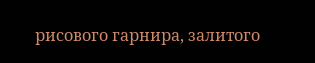рисового гарнира, залитого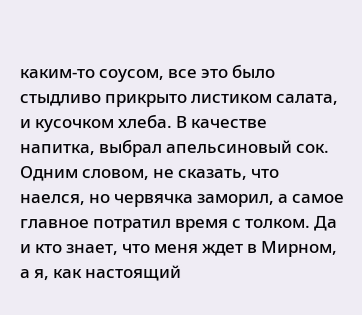каким-то соусом, все это было стыдливо прикрыто листиком салата, и кусочком хлеба. В качестве напитка, выбрал апельсиновый сок. Одним словом, не сказать, что наелся, но червячка заморил, а самое главное потратил время с толком. Да и кто знает, что меня ждет в Мирном, а я, как настоящий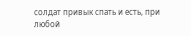солдат привык спать и есть, при любой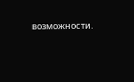возможности.